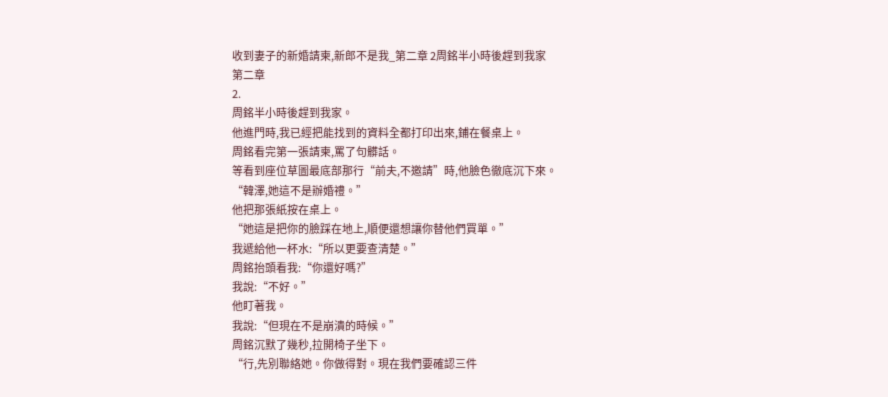收到妻子的新婚請柬,新郎不是我_第二章 2周銘半小時後趕到我家
第二章
2.
周銘半小時後趕到我家。
他進門時,我已經把能找到的資料全都打印出來,鋪在餐桌上。
周銘看完第一張請柬,罵了句髒話。
等看到座位草圖最底部那行“前夫,不邀請”時,他臉色徹底沉下來。
“韓澤,她這不是辦婚禮。”
他把那張紙按在桌上。
“她這是把你的臉踩在地上,順便還想讓你替他們買單。”
我遞給他一杯水:“所以更要查清楚。”
周銘抬頭看我:“你還好嗎?”
我說:“不好。”
他盯著我。
我說:“但現在不是崩潰的時候。”
周銘沉默了幾秒,拉開椅子坐下。
“行,先別聯絡她。你做得對。現在我們要確認三件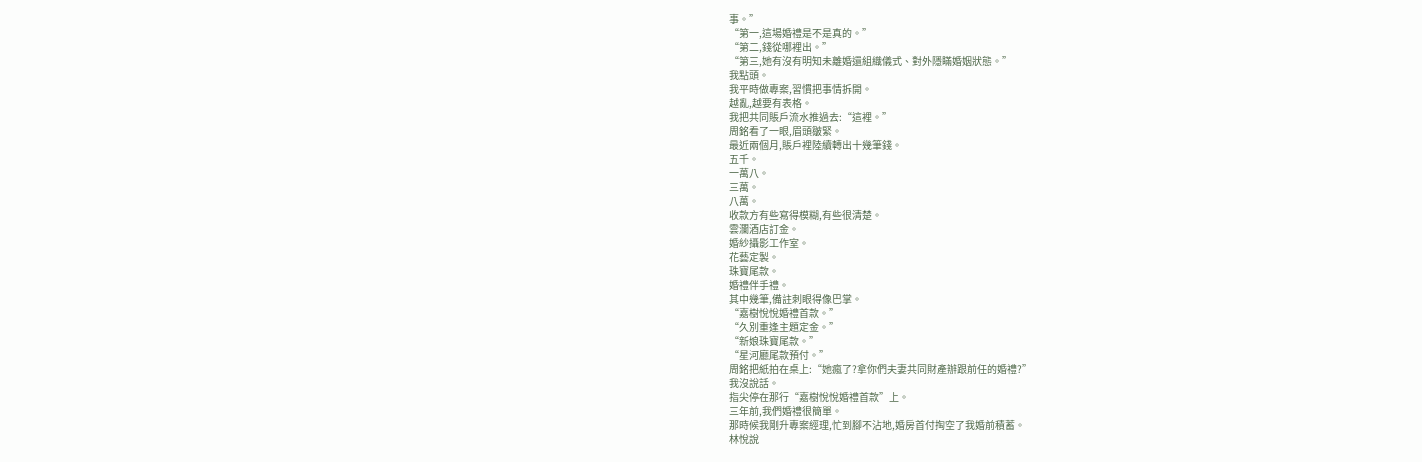事。”
“第一,這場婚禮是不是真的。”
“第二,錢從哪裡出。”
“第三,她有沒有明知未離婚還組織儀式、對外隱瞞婚姻狀態。”
我點頭。
我平時做專案,習慣把事情拆開。
越亂,越要有表格。
我把共同賬戶流水推過去:“這裡。”
周銘看了一眼,眉頭皺緊。
最近兩個月,賬戶裡陸續轉出十幾筆錢。
五千。
一萬八。
三萬。
八萬。
收款方有些寫得模糊,有些很清楚。
雲瀾酒店訂金。
婚紗攝影工作室。
花藝定製。
珠寶尾款。
婚禮伴手禮。
其中幾筆,備註刺眼得像巴掌。
“嘉樹悅悅婚禮首款。”
“久別重逢主題定金。”
“新娘珠寶尾款。”
“星河廳尾款預付。”
周銘把紙拍在桌上:“她瘋了?拿你們夫妻共同財產辦跟前任的婚禮?”
我沒說話。
指尖停在那行“嘉樹悅悅婚禮首款”上。
三年前,我們婚禮很簡單。
那時候我剛升專案經理,忙到腳不沾地,婚房首付掏空了我婚前積蓄。
林悅說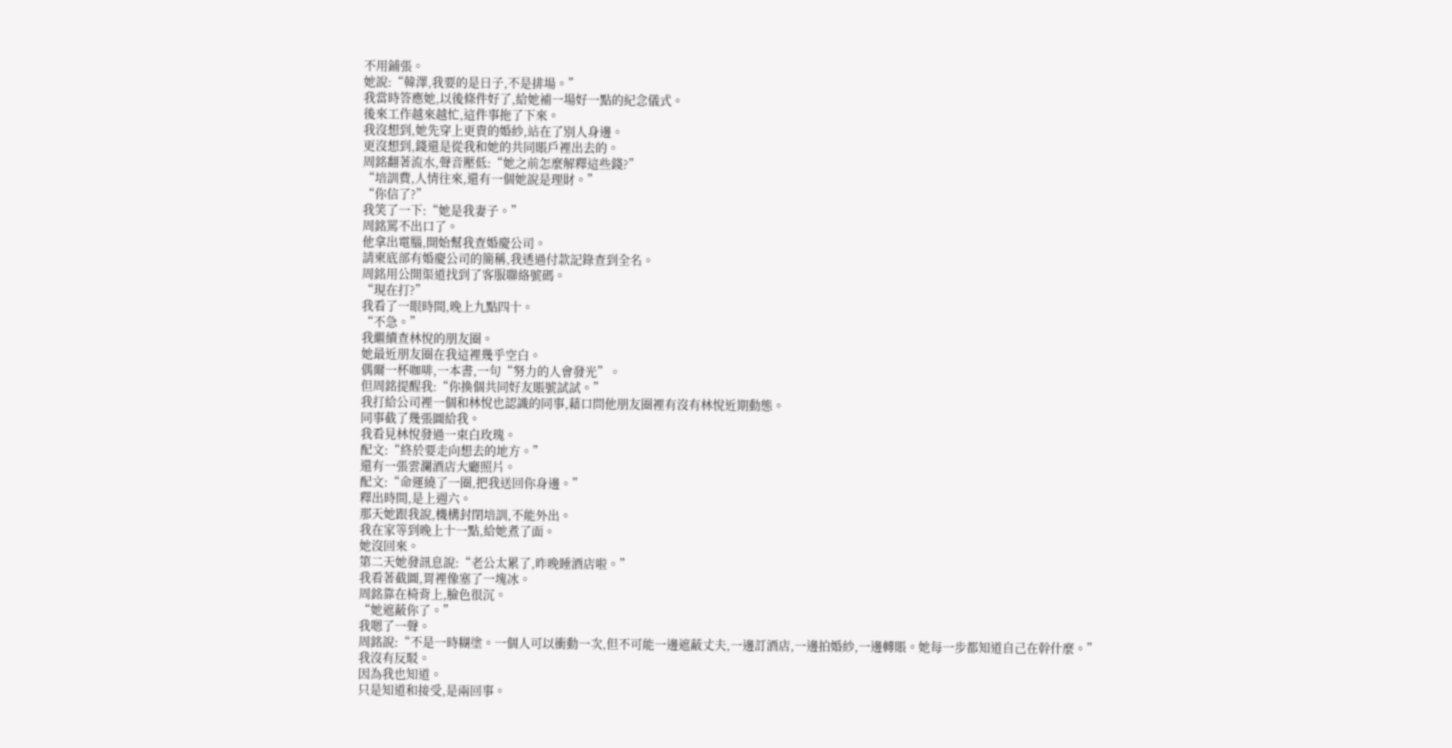不用鋪張。
她說:“韓澤,我要的是日子,不是排場。”
我當時答應她,以後條件好了,給她補一場好一點的紀念儀式。
後來工作越來越忙,這件事拖了下來。
我沒想到,她先穿上更貴的婚紗,站在了別人身邊。
更沒想到,錢還是從我和她的共同賬戶裡出去的。
周銘翻著流水,聲音壓低:“她之前怎麼解釋這些錢?”
“培訓費,人情往來,還有一個她說是理財。”
“你信了?”
我笑了一下:“她是我妻子。”
周銘罵不出口了。
他拿出電腦,開始幫我查婚慶公司。
請柬底部有婚慶公司的簡稱,我透過付款記錄查到全名。
周銘用公開渠道找到了客服聯絡號碼。
“現在打?”
我看了一眼時間,晚上九點四十。
“不急。”
我繼續查林悅的朋友圈。
她最近朋友圈在我這裡幾乎空白。
偶爾一杯咖啡,一本書,一句“努力的人會發光”。
但周銘提醒我:“你換個共同好友賬號試試。”
我打給公司裡一個和林悅也認識的同事,藉口問他朋友圈裡有沒有林悅近期動態。
同事截了幾張圖給我。
我看見林悅發過一束白玫瑰。
配文:“終於要走向想去的地方。”
還有一張雲瀾酒店大廳照片。
配文:“命運繞了一圈,把我送回你身邊。”
釋出時間,是上週六。
那天她跟我說,機構封閉培訓,不能外出。
我在家等到晚上十一點,給她煮了面。
她沒回來。
第二天她發訊息說:“老公太累了,昨晚睡酒店啦。”
我看著截圖,胃裡像塞了一塊冰。
周銘靠在椅背上,臉色很沉。
“她遮蔽你了。”
我嗯了一聲。
周銘說:“不是一時糊塗。一個人可以衝動一次,但不可能一邊遮蔽丈夫,一邊訂酒店,一邊拍婚紗,一邊轉賬。她每一步都知道自己在幹什麼。”
我沒有反駁。
因為我也知道。
只是知道和接受,是兩回事。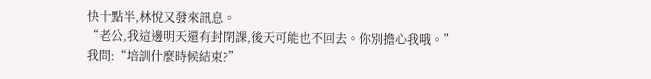快十點半,林悅又發來訊息。
“老公,我這邊明天還有封閉課,後天可能也不回去。你別擔心我哦。”
我問:“培訓什麼時候結束?”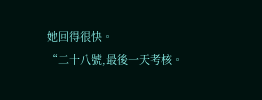她回得很快。
“二十八號,最後一天考核。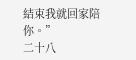結束我就回家陪你。”
二十八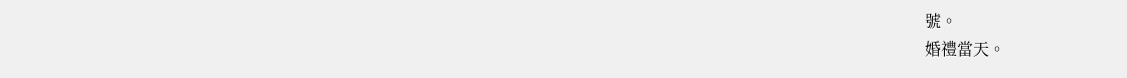號。
婚禮當天。